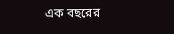এক বছরের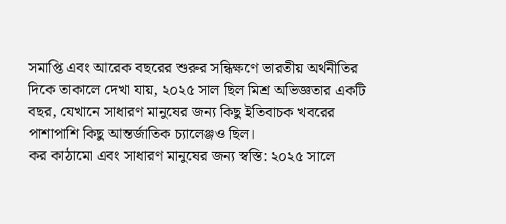সমাপ্তি এবং আরেক বছরের শুরুর সন্ধিক্ষণে ভারতীয় অর্থনীতির দিকে তাকালে দেখা যায়, ২০২৫ সাল ছিল মিশ্র অভিজ্ঞতার একটি বছর, যেখানে সাধারণ মানুষের জন্য কিছু ইতিবাচক খবরের পাশাপাশি কিছু আন্তর্জাতিক চ্যালেঞ্জও ছিল।
কর কাঠামো এবং সাধারণ মানুষের জন্য স্বস্তি: ২০২৫ সালে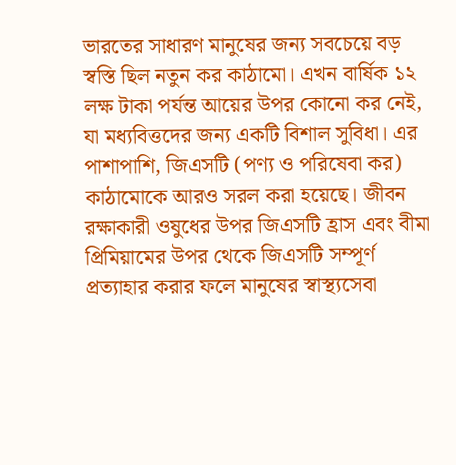ভারতের সাধারণ মানুষের জন্য সবচেয়ে বড় স্বস্তি ছিল নতুন কর কাঠামো। এখন বার্ষিক ১২ লক্ষ টাকা পর্যন্ত আয়ের উপর কোনো কর নেই, যা মধ্যবিত্তদের জন্য একটি বিশাল সুবিধা। এর পাশাপাশি, জিএসটি (পণ্য ও পরিষেবা কর) কাঠামোকে আরও সরল করা হয়েছে। জীবন রক্ষাকারী ওষুধের উপর জিএসটি হ্রাস এবং বীমা প্রিমিয়ামের উপর থেকে জিএসটি সম্পূর্ণ প্রত্যাহার করার ফলে মানুষের স্বাস্থ্যসেবা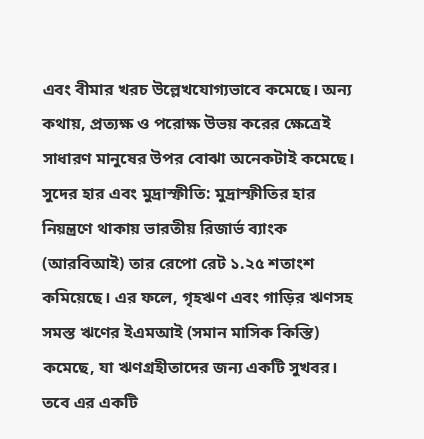এবং বীমার খরচ উল্লেখযোগ্যভাবে কমেছে। অন্য কথায়, প্রত্যক্ষ ও পরোক্ষ উভয় করের ক্ষেত্রেই সাধারণ মানুষের উপর বোঝা অনেকটাই কমেছে।
সুদের হার এবং মুদ্রাস্ফীতি: মুদ্রাস্ফীতির হার নিয়ন্ত্রণে থাকায় ভারতীয় রিজার্ভ ব্যাংক (আরবিআই) তার রেপো রেট ১.২৫ শতাংশ কমিয়েছে। এর ফলে, গৃহঋণ এবং গাড়ির ঋণসহ সমস্ত ঋণের ইএমআই (সমান মাসিক কিস্তি) কমেছে, যা ঋণগ্রহীতাদের জন্য একটি সুখবর। তবে এর একটি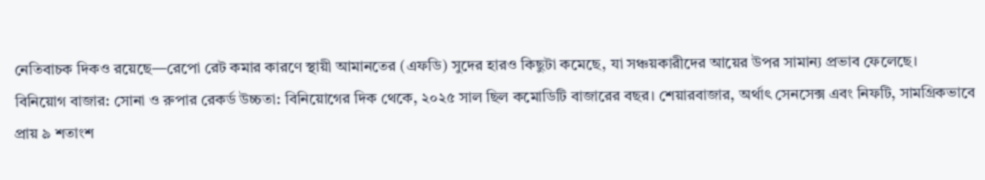নেতিবাচক দিকও রয়েছে—রেপো রেট কমার কারণে স্থায়ী আমানতের (এফডি) সুদের হারও কিছুটা কমেছে, যা সঞ্চয়কারীদের আয়ের উপর সামান্য প্রভাব ফেলেছে।
বিনিয়োগ বাজার: সোনা ও রুপার রেকর্ড উচ্চতা: বিনিয়োগের দিক থেকে, ২০২৫ সাল ছিল কমোডিটি বাজারের বছর। শেয়ারবাজার, অর্থাৎ সেনসেক্স এবং নিফটি, সামগ্রিকভাবে প্রায় ৯ শতাংশ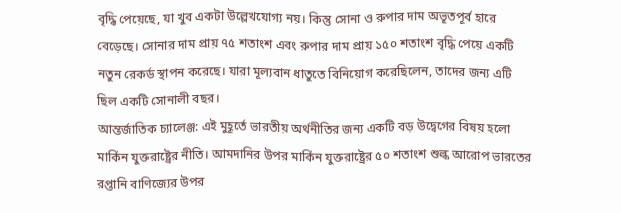বৃদ্ধি পেয়েছে, যা খুব একটা উল্লেখযোগ্য নয়। কিন্তু সোনা ও রুপার দাম অভূতপূর্ব হারে বেড়েছে। সোনার দাম প্রায় ৭৫ শতাংশ এবং রুপার দাম প্রায় ১৫০ শতাংশ বৃদ্ধি পেয়ে একটি নতুন রেকর্ড স্থাপন করেছে। যারা মূল্যবান ধাতুতে বিনিয়োগ করেছিলেন, তাদের জন্য এটি ছিল একটি সোনালী বছর।
আন্তর্জাতিক চ্যালেঞ্জ: এই মুহূর্তে ভারতীয় অর্থনীতির জন্য একটি বড় উদ্বেগের বিষয় হলো মার্কিন যুক্তরাষ্ট্রের নীতি। আমদানির উপর মার্কিন যুক্তরাষ্ট্রের ৫০ শতাংশ শুল্ক আরোপ ভারতের রপ্তানি বাণিজ্যের উপর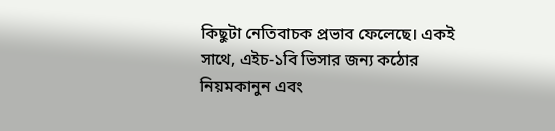কিছুটা নেতিবাচক প্রভাব ফেলেছে। একই সাথে, এইচ-১বি ভিসার জন্য কঠোর নিয়মকানুন এবং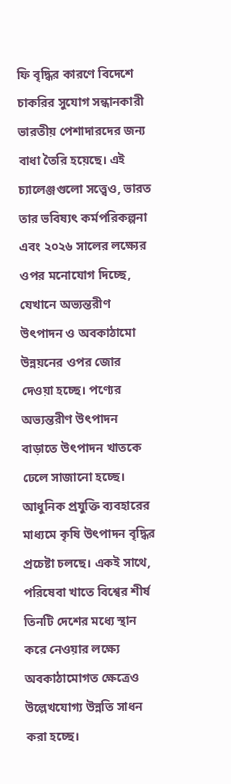ফি বৃদ্ধির কারণে বিদেশে চাকরির সুযোগ সন্ধানকারী ভারতীয় পেশাদারদের জন্য বাধা তৈরি হয়েছে। এই চ্যালেঞ্জগুলো সত্ত্বেও, ভারত তার ভবিষ্যৎ কর্মপরিকল্পনা এবং ২০২৬ সালের লক্ষ্যের ওপর মনোযোগ দিচ্ছে, যেখানে অভ্যন্তরীণ উৎপাদন ও অবকাঠামো উন্নয়নের ওপর জোর দেওয়া হচ্ছে। পণ্যের অভ্যন্তরীণ উৎপাদন বাড়াতে উৎপাদন খাতকে ঢেলে সাজানো হচ্ছে। আধুনিক প্রযুক্তি ব্যবহারের মাধ্যমে কৃষি উৎপাদন বৃদ্ধির প্রচেষ্টা চলছে। একই সাথে, পরিষেবা খাতে বিশ্বের শীর্ষ তিনটি দেশের মধ্যে স্থান করে নেওয়ার লক্ষ্যে অবকাঠামোগত ক্ষেত্রেও উল্লেখযোগ্য উন্নতি সাধন করা হচ্ছে।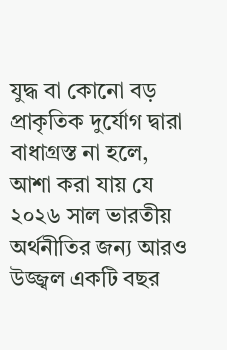যুদ্ধ বা কোনো বড় প্রাকৃতিক দুর্যোগ দ্বারা বাধাগ্রস্ত না হলে, আশা করা যায় যে ২০২৬ সাল ভারতীয় অর্থনীতির জন্য আরও উজ্জ্বল একটি বছর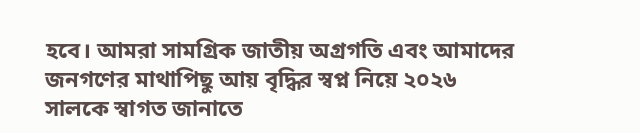হবে। আমরা সামগ্রিক জাতীয় অগ্রগতি এবং আমাদের জনগণের মাথাপিছু আয় বৃদ্ধির স্বপ্ন নিয়ে ২০২৬ সালকে স্বাগত জানাতে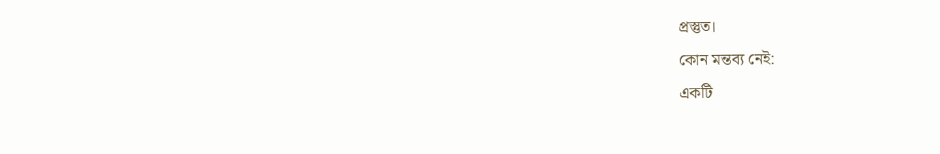প্রস্তুত।
কোন মন্তব্য নেই:
একটি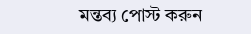মন্তব্য পোস্ট করুন